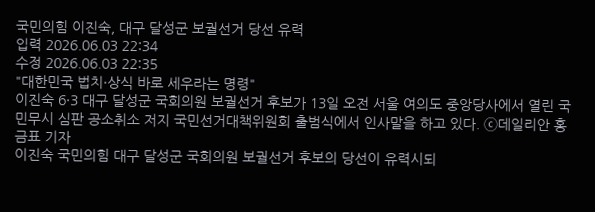국민의힘 이진숙, 대구 달성군 보궐선거 당선 유력
입력 2026.06.03 22:34
수정 2026.06.03 22:35
"대한민국 법치·상식 바로 세우라는 명령"
이진숙 6·3 대구 달성군 국회의원 보궐선거 후보가 13일 오전 서울 여의도 중앙당사에서 열린 국민무시 심판 공소취소 저지 국민선거대책위원회 출범식에서 인사말을 하고 있다. ⓒ데일리안 홍금표 기자
이진숙 국민의힘 대구 달성군 국회의원 보궐선거 후보의 당선이 유력시되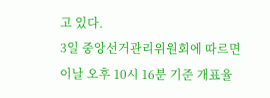고 있다.
3일 중앙선거관리위원회에 따르면 이날 오후 10시 16분 기준 개표율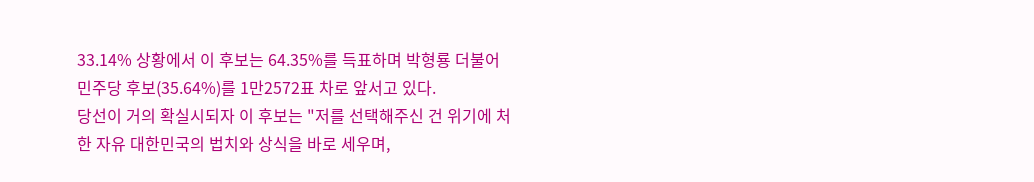33.14% 상황에서 이 후보는 64.35%를 득표하며 박형룡 더불어민주당 후보(35.64%)를 1만2572표 차로 앞서고 있다.
당선이 거의 확실시되자 이 후보는 "저를 선택해주신 건 위기에 처한 자유 대한민국의 법치와 상식을 바로 세우며,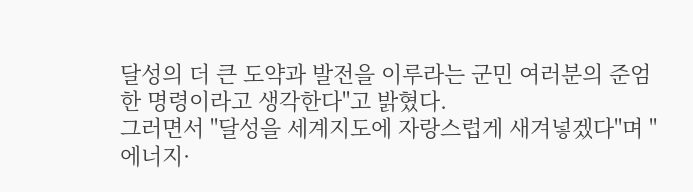달성의 더 큰 도약과 발전을 이루라는 군민 여러분의 준엄한 명령이라고 생각한다"고 밝혔다.
그러면서 "달성을 세계지도에 자랑스럽게 새겨넣겠다"며 "에너지·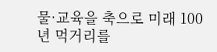물·교육을 축으로 미래 100년 먹거리를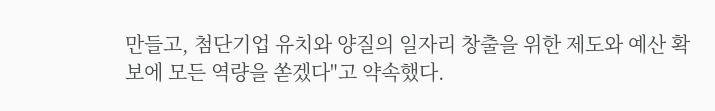만들고, 첨단기업 유치와 양질의 일자리 창출을 위한 제도와 예산 확보에 모든 역량을 쏟겠다"고 약속했다.